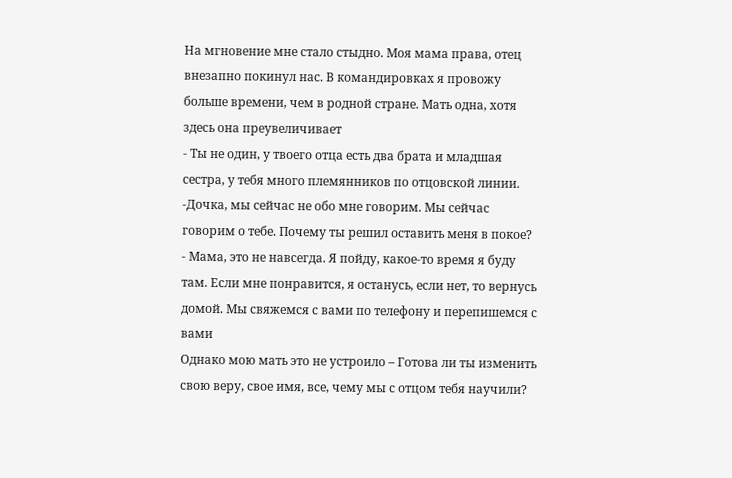На мгновение мне стало стыдно. Моя мама права, отец внезапно покинул нас. В командировках я провожу больше времени, чем в родной стране. Мать одна, хотя здесь она преувеличивает
- Ты не один, у твоего отца есть два брата и младшая сестра, у тебя много племянников по отцовской линии.
-Дочка, мы сейчас не обо мне говорим. Мы сейчас говорим о тебе. Почему ты решил оставить меня в покое?
- Мама, это не навсегда. Я пойду, какое-то время я буду там. Если мне понравится, я останусь, если нет, то вернусь домой. Мы свяжемся с вами по телефону и перепишемся с вами
Однако мою мать это не устроило – Готова ли ты изменить свою веру, свое имя, все, чему мы с отцом тебя научили?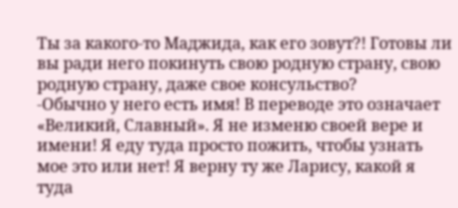Ты за какого-то Маджида, как его зовут?! Готовы ли вы ради него покинуть свою родную страну, свою родную страну, даже свое консульство?
-Обычно у него есть имя! В переводе это означает «Великий, Славный». Я не изменю своей вере и имени! Я еду туда просто пожить, чтобы узнать мое это или нет! Я верну ту же Ларису, какой я туда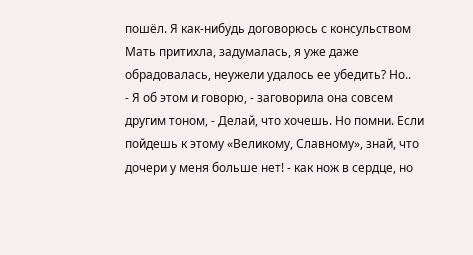пошёл. Я как-нибудь договорюсь с консульством
Мать притихла, задумалась, я уже даже обрадовалась, неужели удалось ее убедить? Но..
- Я об этом и говорю, - заговорила она совсем другим тоном, - Делай, что хочешь. Но помни. Если пойдешь к этому «Великому, Славному», знай, что дочери у меня больше нет! - как нож в сердце, но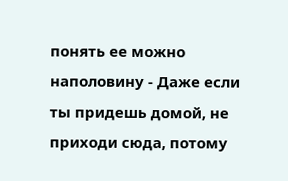понять ее можно наполовину - Даже если ты придешь домой, не приходи сюда, потому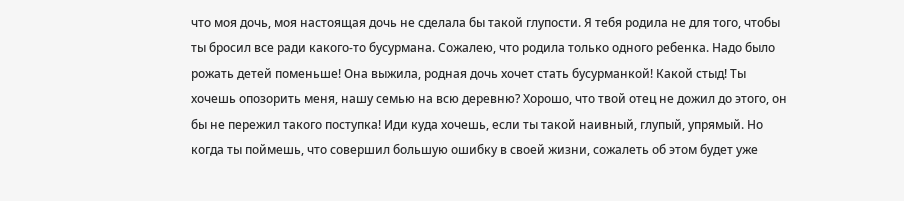что моя дочь, моя настоящая дочь не сделала бы такой глупости. Я тебя родила не для того, чтобы ты бросил все ради какого-то бусурмана. Сожалею, что родила только одного ребенка. Надо было рожать детей поменьше! Она выжила, родная дочь хочет стать бусурманкой! Какой стыд! Ты хочешь опозорить меня, нашу семью на всю деревню? Хорошо, что твой отец не дожил до этого, он бы не пережил такого поступка! Иди куда хочешь, если ты такой наивный, глупый, упрямый. Но когда ты поймешь, что совершил большую ошибку в своей жизни, сожалеть об этом будет уже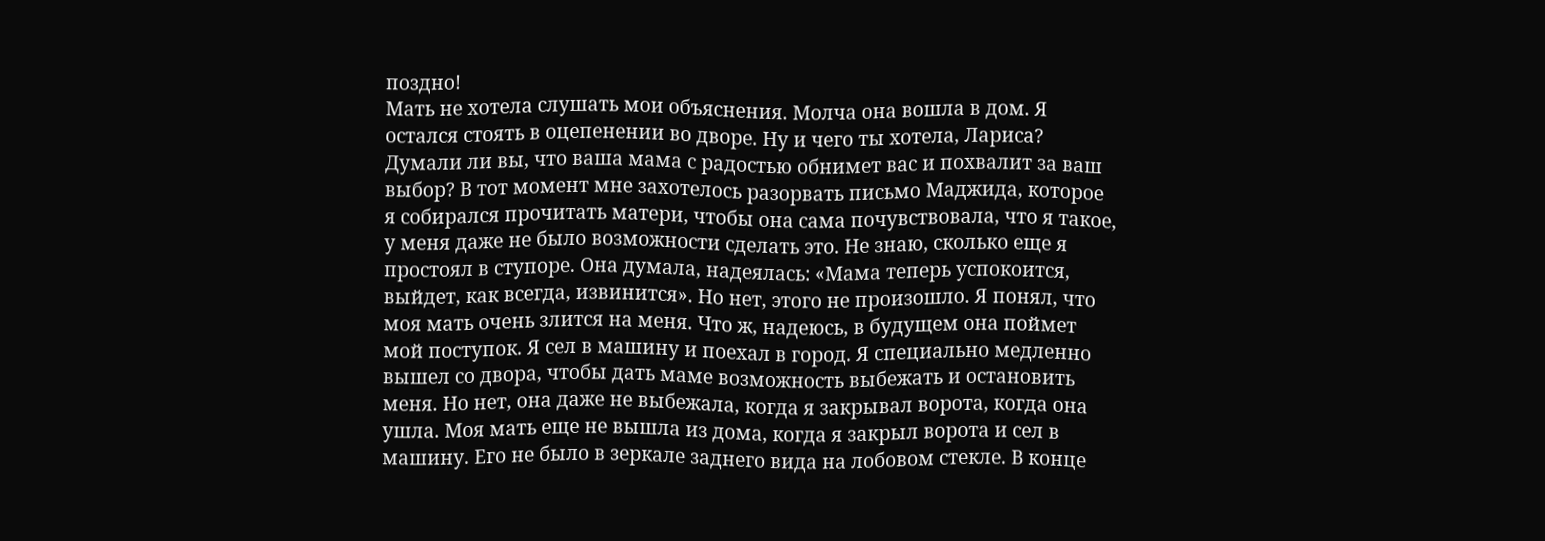поздно!
Мать не хотела слушать мои объяснения. Молча она вошла в дом. Я остался стоять в оцепенении во дворе. Ну и чего ты хотела, Лариса? Думали ли вы, что ваша мама с радостью обнимет вас и похвалит за ваш выбор? В тот момент мне захотелось разорвать письмо Маджида, которое я собирался прочитать матери, чтобы она сама почувствовала, что я такое, у меня даже не было возможности сделать это. Не знаю, сколько еще я простоял в ступоре. Она думала, надеялась: «Мама теперь успокоится, выйдет, как всегда, извинится». Но нет, этого не произошло. Я понял, что моя мать очень злится на меня. Что ж, надеюсь, в будущем она поймет мой поступок. Я сел в машину и поехал в город. Я специально медленно вышел со двора, чтобы дать маме возможность выбежать и остановить меня. Но нет, она даже не выбежала, когда я закрывал ворота, когда она ушла. Моя мать еще не вышла из дома, когда я закрыл ворота и сел в машину. Его не было в зеркале заднего вида на лобовом стекле. В конце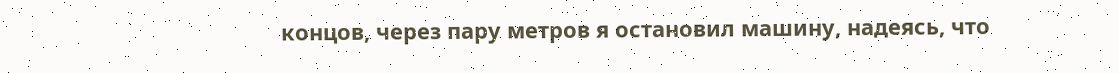концов, через пару метров я остановил машину, надеясь, что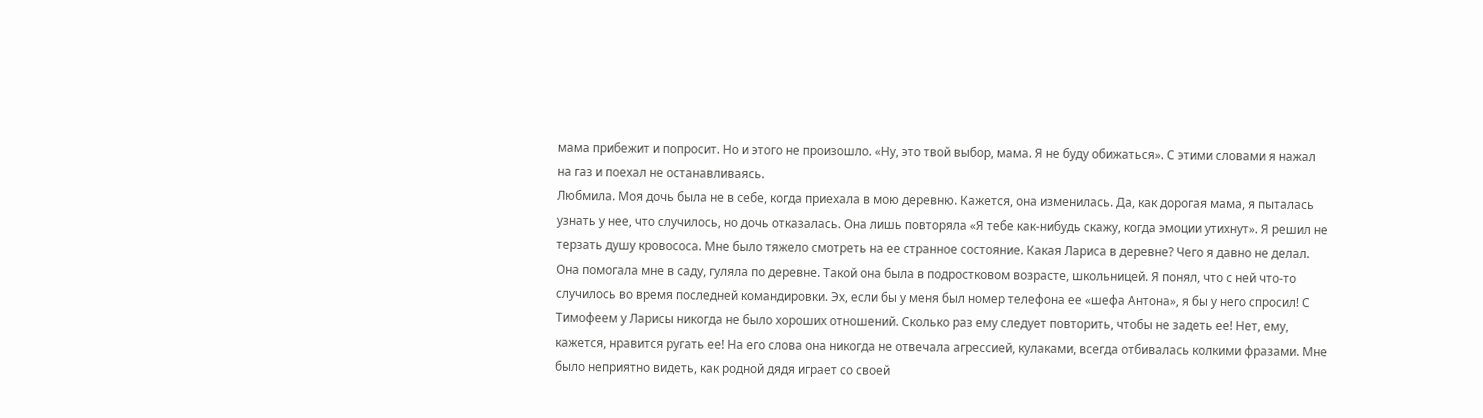мама прибежит и попросит. Но и этого не произошло. «Ну, это твой выбор, мама. Я не буду обижаться». С этими словами я нажал на газ и поехал не останавливаясь.
Любмила. Моя дочь была не в себе, когда приехала в мою деревню. Кажется, она изменилась. Да, как дорогая мама, я пыталась узнать у нее, что случилось, но дочь отказалась. Она лишь повторяла «Я тебе как-нибудь скажу, когда эмоции утихнут». Я решил не терзать душу кровососа. Мне было тяжело смотреть на ее странное состояние. Какая Лариса в деревне? Чего я давно не делал. Она помогала мне в саду, гуляла по деревне. Такой она была в подростковом возрасте, школьницей. Я понял, что с ней что-то случилось во время последней командировки. Эх, если бы у меня был номер телефона ее «шефа Антона», я бы у него спросил! С Тимофеем у Ларисы никогда не было хороших отношений. Сколько раз ему следует повторить, чтобы не задеть ее! Нет, ему, кажется, нравится ругать ее! На его слова она никогда не отвечала агрессией, кулаками, всегда отбивалась колкими фразами. Мне было неприятно видеть, как родной дядя играет со своей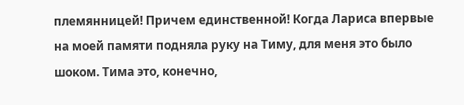племянницей! Причем единственной! Когда Лариса впервые на моей памяти подняла руку на Тиму, для меня это было шоком. Тима это, конечно,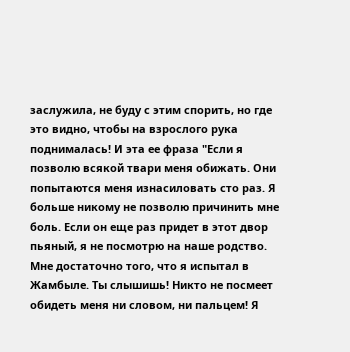заслужила, не буду с этим спорить, но где это видно, чтобы на взрослого рука поднималась! И эта ее фраза "Если я позволю всякой твари меня обижать. Они попытаются меня изнасиловать сто раз. Я больше никому не позволю причинить мне боль. Если он еще раз придет в этот двор пьяный, я не посмотрю на наше родство. Мне достаточно того, что я испытал в Жамбыле. Ты слышишь! Никто не посмеет обидеть меня ни словом, ни пальцем! Я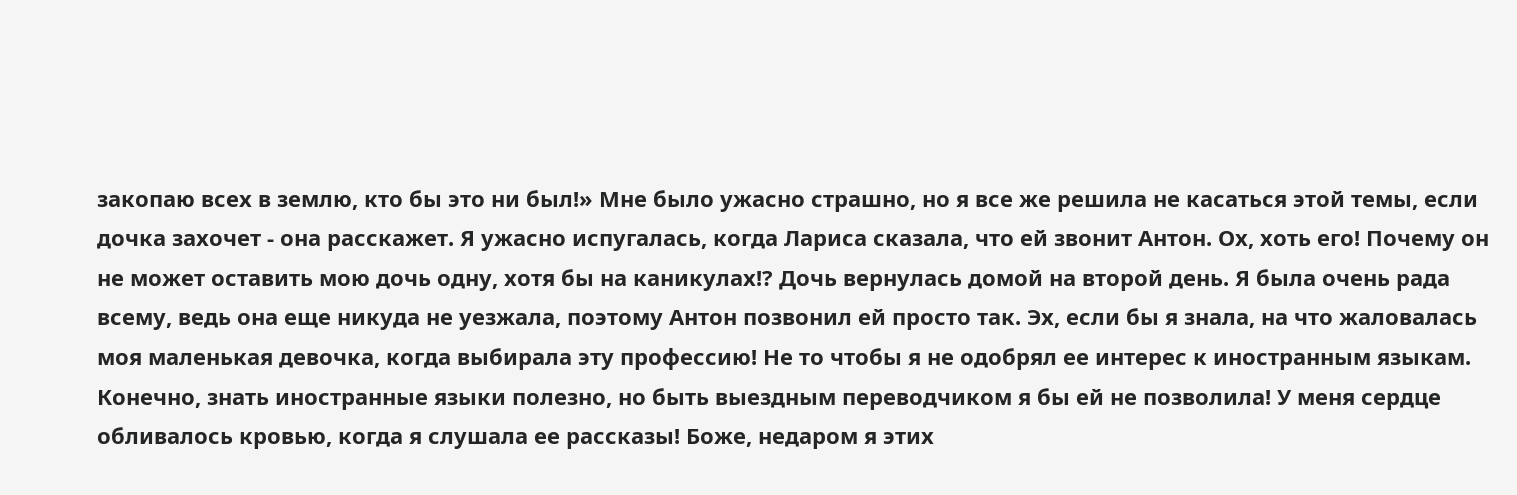закопаю всех в землю, кто бы это ни был!» Мне было ужасно страшно, но я все же решила не касаться этой темы, если дочка захочет - она расскажет. Я ужасно испугалась, когда Лариса сказала, что ей звонит Антон. Ох, хоть его! Почему он не может оставить мою дочь одну, хотя бы на каникулах!? Дочь вернулась домой на второй день. Я была очень рада всему, ведь она еще никуда не уезжала, поэтому Антон позвонил ей просто так. Эх, если бы я знала, на что жаловалась моя маленькая девочка, когда выбирала эту профессию! Не то чтобы я не одобрял ее интерес к иностранным языкам. Конечно, знать иностранные языки полезно, но быть выездным переводчиком я бы ей не позволила! У меня сердце обливалось кровью, когда я слушала ее рассказы! Боже, недаром я этих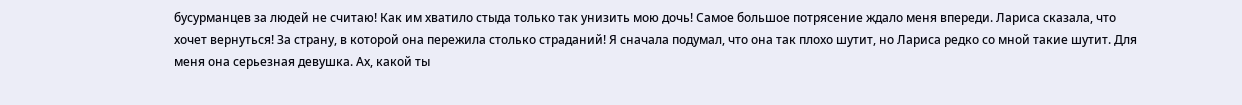бусурманцев за людей не считаю! Как им хватило стыда только так унизить мою дочь! Самое большое потрясение ждало меня впереди. Лариса сказала, что хочет вернуться! За страну, в которой она пережила столько страданий! Я сначала подумал, что она так плохо шутит, но Лариса редко со мной такие шутит. Для меня она серьезная девушка. Ах, какой ты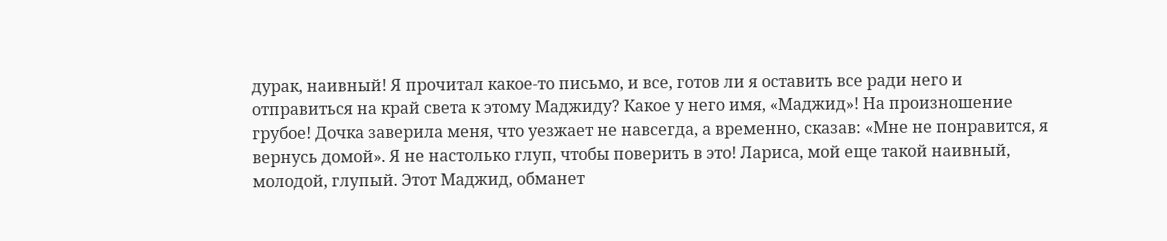дурак, наивный! Я прочитал какое-то письмо, и все, готов ли я оставить все ради него и отправиться на край света к этому Маджиду? Какое у него имя, «Маджид»! На произношение грубое! Дочка заверила меня, что уезжает не навсегда, а временно, сказав: «Мне не понравится, я вернусь домой». Я не настолько глуп, чтобы поверить в это! Лариса, мой еще такой наивный, молодой, глупый. Этот Маджид, обманет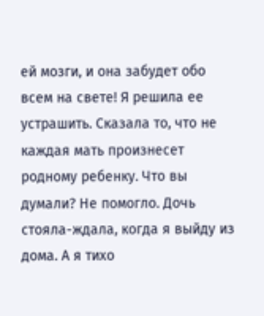ей мозги, и она забудет обо всем на свете! Я решила ее устрашить. Сказала то, что не каждая мать произнесет родному ребенку. Что вы думали? Не помогло. Дочь стояла-ждала, когда я выйду из дома. А я тихо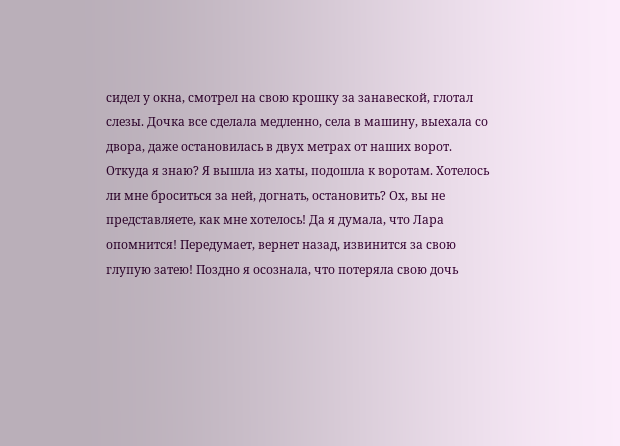сидел у окна, смотрел на свою крошку за занавеской, глотал слезы. Дочка все сделала медленно, села в машину, выехала со двора, даже остановилась в двух метрах от наших ворот. Откуда я знаю? Я вышла из хаты, подошла к воротам. Хотелось ли мне броситься за ней, догнать, остановить? Ох, вы не представляете, как мне хотелось! Да я думала, что Лара опомнится! Передумает, вернет назад, извинится за свою глупую затею! Поздно я осознала, что потеряла свою дочь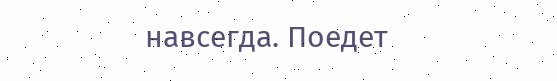навсегда. Поедет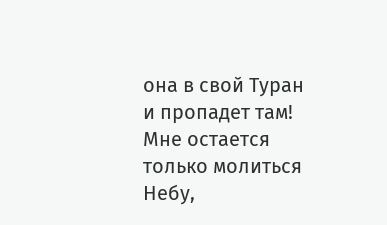она в свой Туран и пропадет там! Мне остается только молиться Небу,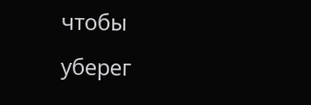чтобы уберег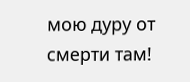мою дуру от смерти там!